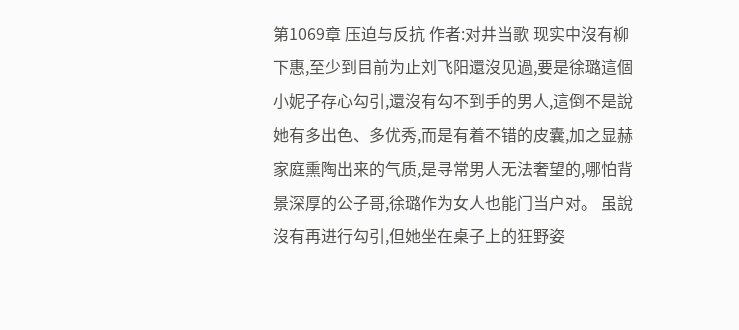第1069章 压迫与反抗 作者:对井当歌 现实中沒有柳下惠,至少到目前为止刘飞阳還沒见過,要是徐璐這個小妮子存心勾引,還沒有勾不到手的男人,這倒不是說她有多出色、多优秀,而是有着不错的皮囊,加之显赫家庭熏陶出来的气质,是寻常男人无法奢望的,哪怕背景深厚的公子哥,徐璐作为女人也能门当户对。 虽說沒有再进行勾引,但她坐在桌子上的狂野姿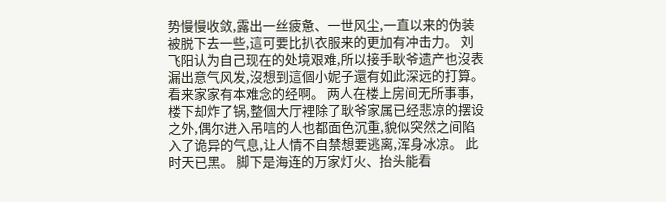势慢慢收敛,露出一丝疲惫、一世风尘,一直以来的伪装被脱下去一些,這可要比扒衣服来的更加有冲击力。 刘飞阳认为自己现在的处境艰难,所以接手耿爷遗产也沒表漏出意气风发,沒想到這個小妮子還有如此深远的打算。 看来家家有本难念的经啊。 两人在楼上房间无所事事,楼下却炸了锅,整個大厅裡除了耿爷家属已经悲凉的摆设之外,偶尔进入吊唁的人也都面色沉重,貌似突然之间陷入了诡异的气息,让人情不自禁想要逃离,浑身冰凉。 此时天已黑。 脚下是海连的万家灯火、抬头能看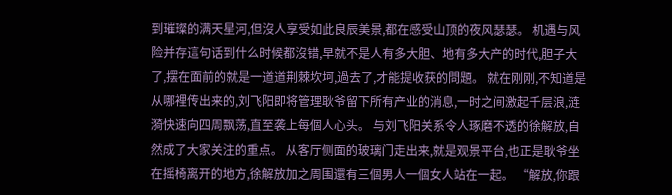到璀璨的满天星河,但沒人享受如此良辰美景,都在感受山顶的夜风瑟瑟。 机遇与风险并存這句话到什么时候都沒错,早就不是人有多大胆、地有多大产的时代,胆子大了,摆在面前的就是一道道荆棘坎坷,過去了,才能提收获的問題。 就在刚刚,不知道是从哪裡传出来的,刘飞阳即将管理耿爷留下所有产业的消息,一时之间激起千层浪,涟漪快速向四周飘荡,直至袭上每個人心头。 与刘飞阳关系令人琢磨不透的徐解放,自然成了大家关注的重点。 从客厅侧面的玻璃门走出来,就是观景平台,也正是耿爷坐在摇椅离开的地方,徐解放加之周围還有三個男人一個女人站在一起。 “解放,你跟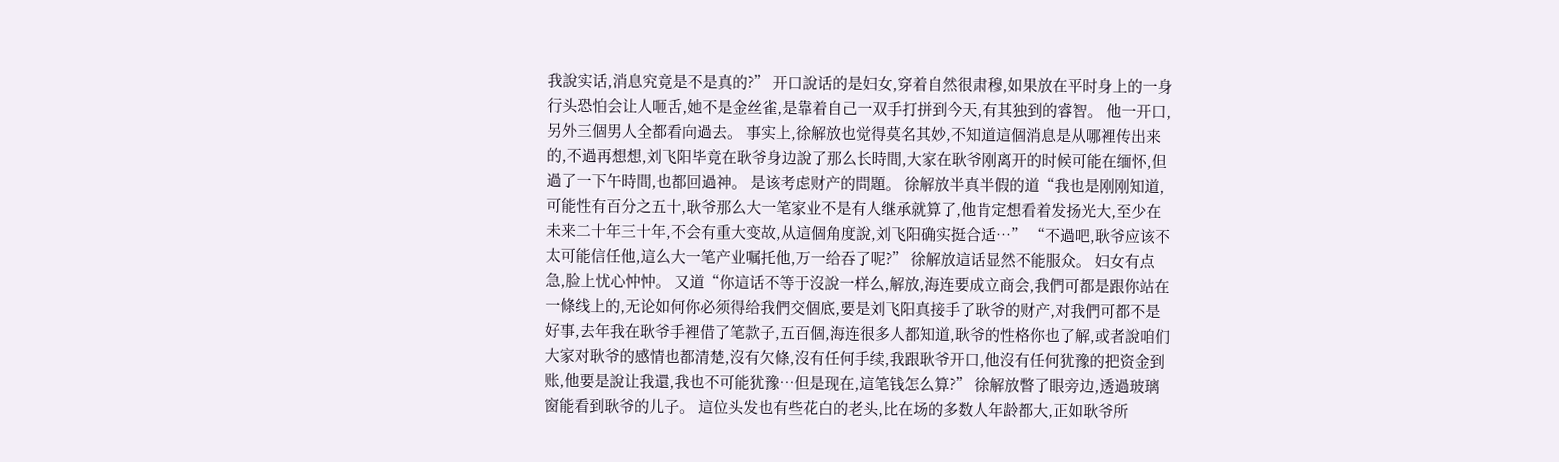我說实话,消息究竟是不是真的?” 开口說话的是妇女,穿着自然很肃穆,如果放在平时身上的一身行头恐怕会让人咂舌,她不是金丝雀,是靠着自己一双手打拼到今天,有其独到的睿智。 他一开口,另外三個男人全都看向過去。 事实上,徐解放也觉得莫名其妙,不知道這個消息是从哪裡传出来的,不過再想想,刘飞阳毕竟在耿爷身边說了那么长時間,大家在耿爷刚离开的时候可能在缅怀,但過了一下午時間,也都回過神。 是该考虑财产的問題。 徐解放半真半假的道“我也是刚刚知道,可能性有百分之五十,耿爷那么大一笔家业不是有人继承就算了,他肯定想看着发扬光大,至少在未来二十年三十年,不会有重大变故,从這個角度說,刘飞阳确实挺合适…” “不過吧,耿爷应该不太可能信任他,這么大一笔产业嘱托他,万一给吞了呢?” 徐解放這话显然不能服众。 妇女有点急,脸上忧心忡忡。 又道“你這话不等于沒說一样么,解放,海连要成立商会,我們可都是跟你站在一條线上的,无论如何你必须得给我們交個底,要是刘飞阳真接手了耿爷的财产,对我們可都不是好事,去年我在耿爷手裡借了笔款子,五百個,海连很多人都知道,耿爷的性格你也了解,或者說咱们大家对耿爷的感情也都清楚,沒有欠條,沒有任何手续,我跟耿爷开口,他沒有任何犹豫的把资金到账,他要是說让我還,我也不可能犹豫…但是现在,這笔钱怎么算?” 徐解放瞥了眼旁边,透過玻璃窗能看到耿爷的儿子。 這位头发也有些花白的老头,比在场的多数人年龄都大,正如耿爷所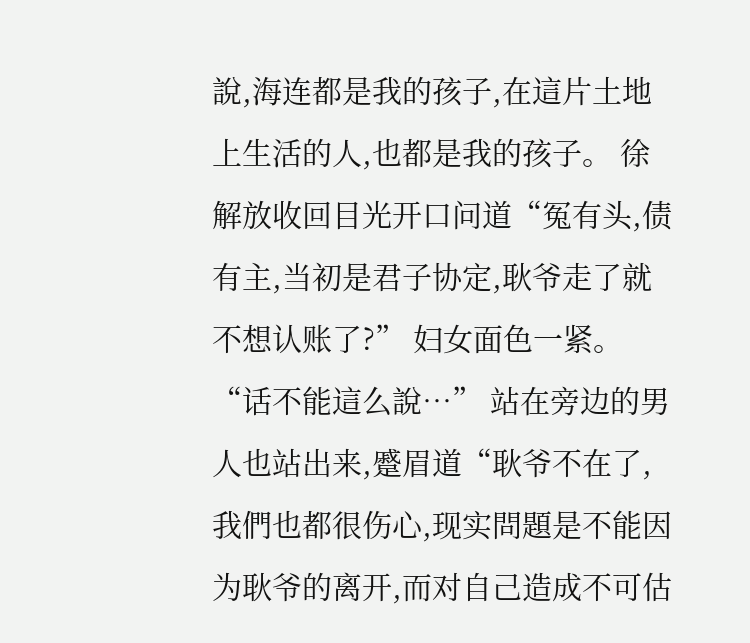說,海连都是我的孩子,在這片土地上生活的人,也都是我的孩子。 徐解放收回目光开口问道“冤有头,债有主,当初是君子协定,耿爷走了就不想认账了?” 妇女面色一紧。 “话不能這么說…” 站在旁边的男人也站出来,蹙眉道“耿爷不在了,我們也都很伤心,现实問題是不能因为耿爷的离开,而对自己造成不可估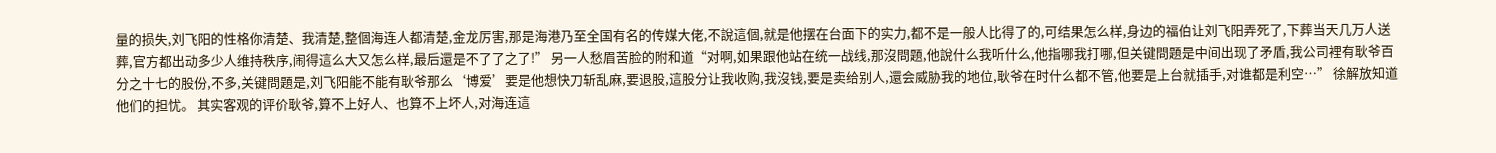量的损失,刘飞阳的性格你清楚、我清楚,整個海连人都清楚,金龙厉害,那是海港乃至全国有名的传媒大佬,不說這個,就是他摆在台面下的实力,都不是一般人比得了的,可结果怎么样,身边的福伯让刘飞阳弄死了,下葬当天几万人送葬,官方都出动多少人维持秩序,闹得這么大又怎么样,最后還是不了了之了!” 另一人愁眉苦脸的附和道“对啊,如果跟他站在统一战线,那沒問題,他說什么我听什么,他指哪我打哪,但关键問題是中间出现了矛盾,我公司裡有耿爷百分之十七的股份,不多,关键問題是,刘飞阳能不能有耿爷那么‘博爱’要是他想快刀斩乱麻,要退股,這股分让我收购,我沒钱,要是卖给别人,還会威胁我的地位,耿爷在时什么都不管,他要是上台就插手,对谁都是利空…” 徐解放知道他们的担忧。 其实客观的评价耿爷,算不上好人、也算不上坏人,对海连這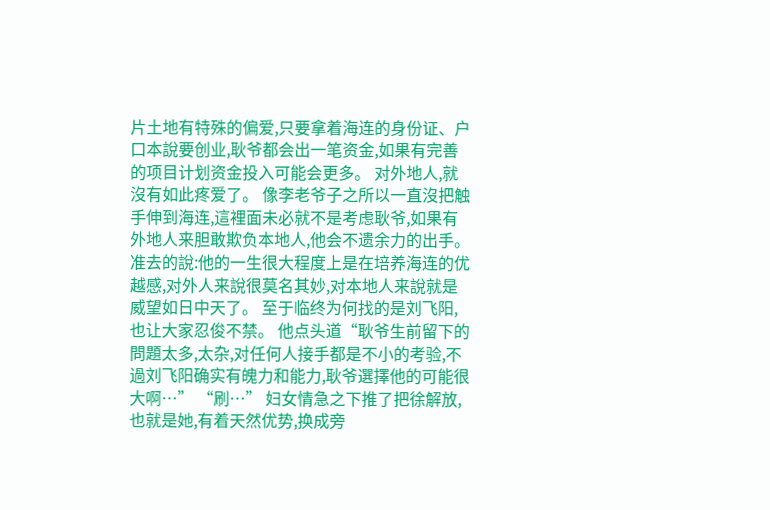片土地有特殊的偏爱,只要拿着海连的身份证、户口本說要创业,耿爷都会出一笔资金,如果有完善的项目计划资金投入可能会更多。 对外地人,就沒有如此疼爱了。 像李老爷子之所以一直沒把触手伸到海连,這裡面未必就不是考虑耿爷,如果有外地人来胆敢欺负本地人,他会不遗余力的出手。 准去的說:他的一生很大程度上是在培养海连的优越感,对外人来說很莫名其妙,对本地人来說就是威望如日中天了。 至于临终为何找的是刘飞阳,也让大家忍俊不禁。 他点头道“耿爷生前留下的問題太多,太杂,对任何人接手都是不小的考验,不過刘飞阳确实有魄力和能力,耿爷選擇他的可能很大啊…” “刷…” 妇女情急之下推了把徐解放,也就是她,有着天然优势,换成旁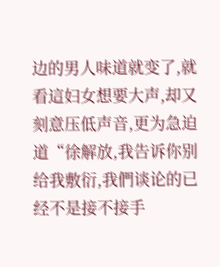边的男人味道就变了,就看這妇女想要大声,却又刻意压低声音,更为急迫道“徐解放,我告诉你别给我敷衍,我們谈论的已经不是接不接手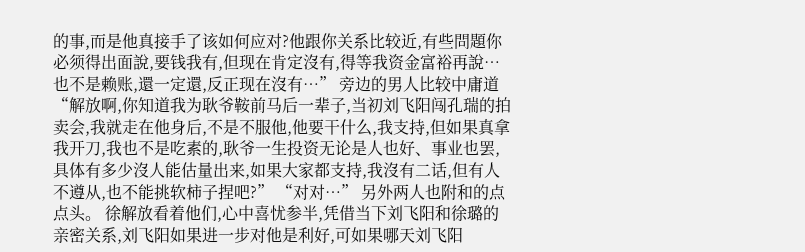的事,而是他真接手了该如何应对?他跟你关系比较近,有些問題你必须得出面說,要钱我有,但现在肯定沒有,得等我资金富裕再說…也不是赖账,還一定還,反正现在沒有…” 旁边的男人比较中庸道“解放啊,你知道我为耿爷鞍前马后一辈子,当初刘飞阳闯孔瑞的拍卖会,我就走在他身后,不是不服他,他要干什么,我支持,但如果真拿我开刀,我也不是吃素的,耿爷一生投资无论是人也好、事业也罢,具体有多少沒人能估量出来,如果大家都支持,我沒有二话,但有人不遵从,也不能挑软柿子捏吧?” “对对…” 另外两人也附和的点点头。 徐解放看着他们,心中喜忧参半,凭借当下刘飞阳和徐璐的亲密关系,刘飞阳如果进一步对他是利好,可如果哪天刘飞阳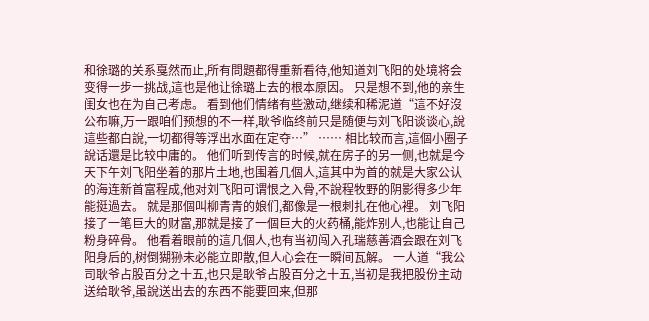和徐璐的关系戛然而止,所有問題都得重新看待,他知道刘飞阳的处境将会变得一步一挑战,這也是他让徐璐上去的根本原因。 只是想不到,他的亲生闺女也在为自己考虑。 看到他们情绪有些激动,继续和稀泥道“這不好沒公布嘛,万一跟咱们预想的不一样,耿爷临终前只是随便与刘飞阳谈谈心,說這些都白說,一切都得等浮出水面在定夺…” …… 相比较而言,這個小圈子說话還是比较中庸的。 他们听到传言的时候,就在房子的另一侧,也就是今天下午刘飞阳坐着的那片土地,也围着几個人,這其中为首的就是大家公认的海连新首富程成,他对刘飞阳可谓恨之入骨,不說程牧野的阴影得多少年能挺過去。 就是那個叫柳青青的娘们,都像是一根刺扎在他心裡。 刘飞阳接了一笔巨大的财富,那就是接了一個巨大的火药桶,能炸别人,也能让自己粉身碎骨。 他看着眼前的這几個人,也有当初闯入孔瑞慈善酒会跟在刘飞阳身后的,树倒猢狲未必能立即散,但人心会在一瞬间瓦解。 一人道“我公司耿爷占股百分之十五,也只是耿爷占股百分之十五,当初是我把股份主动送给耿爷,虽說送出去的东西不能要回来,但那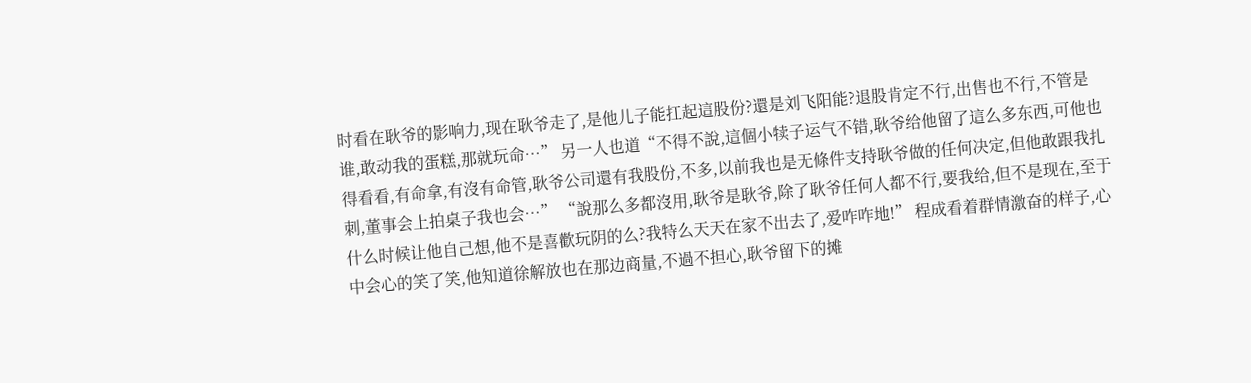时看在耿爷的影响力,现在耿爷走了,是他儿子能扛起這股份?還是刘飞阳能?退股肯定不行,出售也不行,不管是谁,敢动我的蛋糕,那就玩命…” 另一人也道“不得不說,這個小犊子运气不错,耿爷给他留了這么多东西,可他也得看看,有命拿,有沒有命管,耿爷公司還有我股份,不多,以前我也是无條件支持耿爷做的任何决定,但他敢跟我扎刺,董事会上拍桌子我也会…” “說那么多都沒用,耿爷是耿爷,除了耿爷任何人都不行,要我给,但不是现在,至于什么时候让他自己想,他不是喜歡玩阴的么?我特么天天在家不出去了,爱咋咋地!” 程成看着群情激奋的样子,心中会心的笑了笑,他知道徐解放也在那边商量,不過不担心,耿爷留下的摊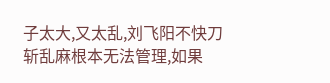子太大,又太乱,刘飞阳不快刀斩乱麻根本无法管理,如果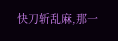快刀斩乱麻,那一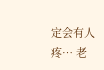定会有人疼… 老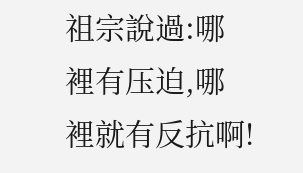祖宗說過:哪裡有压迫,哪裡就有反抗啊!